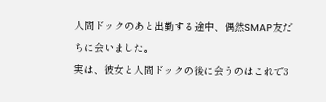人間ドックのあと出勤する途中、偶然SMAP友だちに会いました。
実は、彼女と人間ドックの後に会うのはこれで3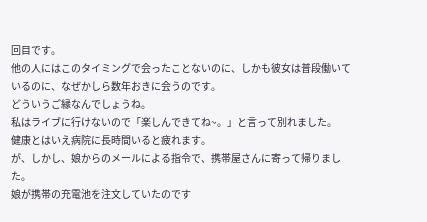回目です。
他の人にはこのタイミングで会ったことないのに、しかも彼女は普段働いているのに、なぜかしら数年おきに会うのです。
どういうご縁なんでしょうね。
私はライブに行けないので「楽しんできてね~。」と言って別れました。
健康とはいえ病院に長時間いると疲れます。
が、しかし、娘からのメールによる指令で、携帯屋さんに寄って帰りました。
娘が携帯の充電池を注文していたのです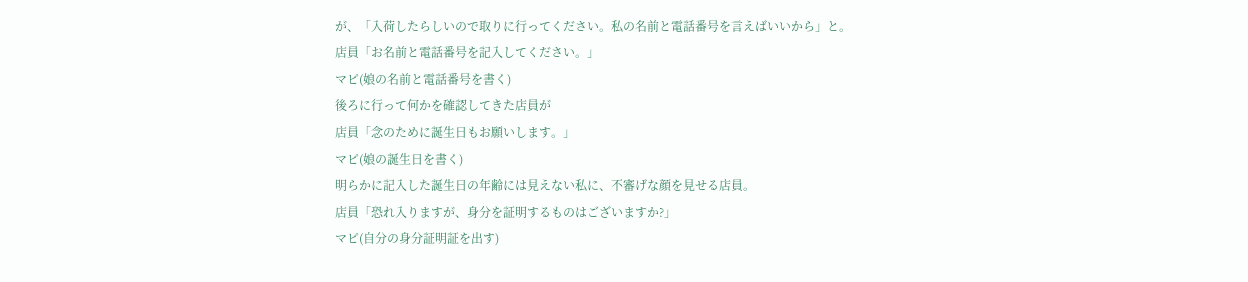が、「入荷したらしいので取りに行ってください。私の名前と電話番号を言えばいいから」と。
店員「お名前と電話番号を記入してください。」
マピ(娘の名前と電話番号を書く)
後ろに行って何かを確認してきた店員が
店員「念のために誕生日もお願いします。」
マピ(娘の誕生日を書く)
明らかに記入した誕生日の年齢には見えない私に、不審げな顔を見せる店員。
店員「恐れ入りますが、身分を証明するものはございますか?」
マピ(自分の身分証明証を出す)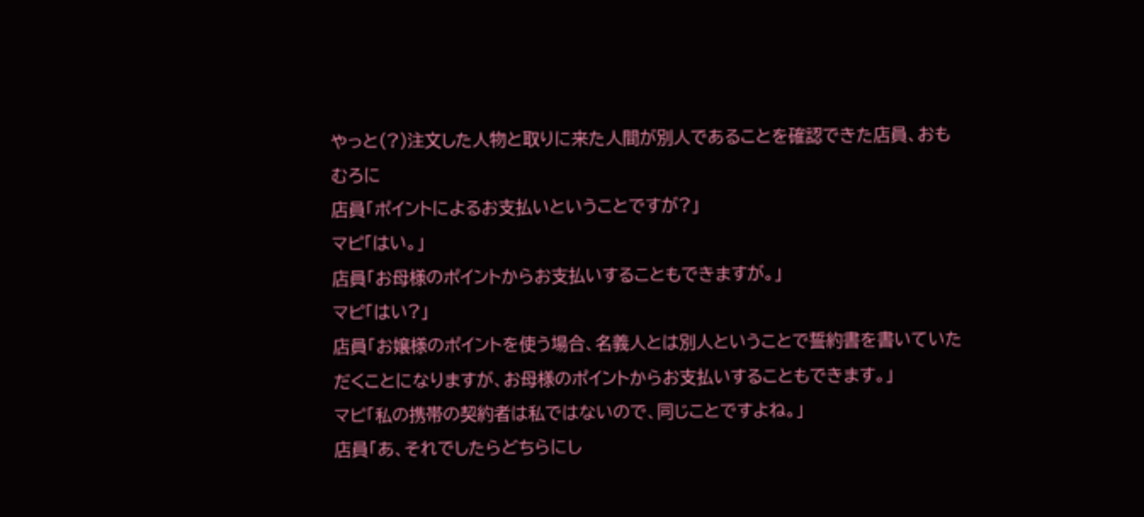やっと(?)注文した人物と取りに来た人間が別人であることを確認できた店員、おもむろに
店員「ポイントによるお支払いということですが?」
マピ「はい。」
店員「お母様のポイントからお支払いすることもできますが。」
マピ「はい?」
店員「お嬢様のポイントを使う場合、名義人とは別人ということで誓約書を書いていただくことになりますが、お母様のポイントからお支払いすることもできます。」
マピ「私の携帯の契約者は私ではないので、同じことですよね。」
店員「あ、それでしたらどちらにし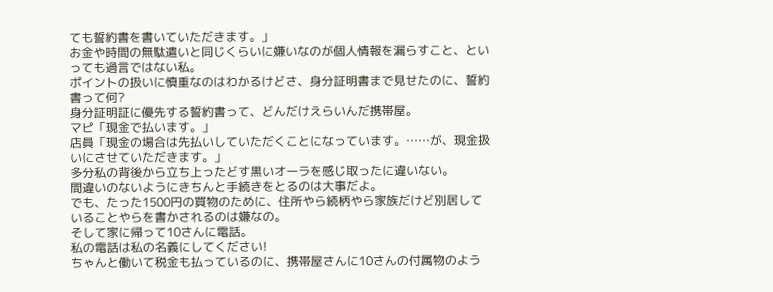ても誓約書を書いていただきます。」
お金や時間の無駄遣いと同じくらいに嫌いなのが個人情報を漏らすこと、といっても過言ではない私。
ポイントの扱いに慎重なのはわかるけどさ、身分証明書まで見せたのに、誓約書って何?
身分証明証に優先する誓約書って、どんだけえらいんだ携帯屋。
マピ「現金で払います。」
店員「現金の場合は先払いしていただくことになっています。……が、現金扱いにさせていただきます。」
多分私の背後から立ち上ったどす黒いオーラを感じ取ったに違いない。
間違いのないようにきちんと手続きをとるのは大事だよ。
でも、たった1500円の買物のために、住所やら続柄やら家族だけど別居していることやらを書かされるのは嫌なの。
そして家に帰って10さんに電話。
私の電話は私の名義にしてください!
ちゃんと働いて税金も払っているのに、携帯屋さんに10さんの付属物のよう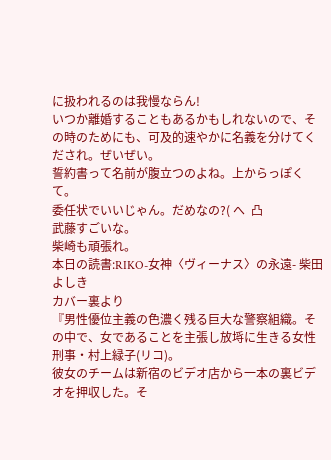に扱われるのは我慢ならん!
いつか離婚することもあるかもしれないので、その時のためにも、可及的速やかに名義を分けてくだされ。ぜいぜい。
誓約書って名前が腹立つのよね。上からっぽくて。
委任状でいいじゃん。だめなの?( へ  凸
武藤すごいな。
柴崎も頑張れ。
本日の読書:RIKO-女神〈ヴィーナス〉の永遠- 柴田よしき
カバー裏より
『男性優位主義の色濃く残る巨大な警察組織。その中で、女であることを主張し放埓に生きる女性刑事・村上緑子(リコ)。
彼女のチームは新宿のビデオ店から一本の裏ビデオを押収した。そ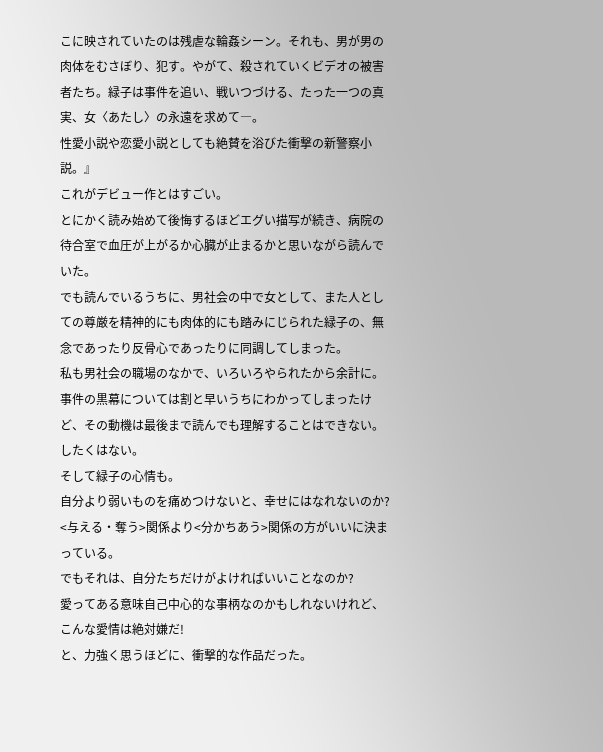こに映されていたのは残虐な輪姦シーン。それも、男が男の肉体をむさぼり、犯す。やがて、殺されていくビデオの被害者たち。緑子は事件を追い、戦いつづける、たった一つの真実、女〈あたし〉の永遠を求めて―。
性愛小説や恋愛小説としても絶賛を浴びた衝撃の新警察小説。』
これがデビュー作とはすごい。
とにかく読み始めて後悔するほどエグい描写が続き、病院の待合室で血圧が上がるか心臓が止まるかと思いながら読んでいた。
でも読んでいるうちに、男社会の中で女として、また人としての尊厳を精神的にも肉体的にも踏みにじられた緑子の、無念であったり反骨心であったりに同調してしまった。
私も男社会の職場のなかで、いろいろやられたから余計に。
事件の黒幕については割と早いうちにわかってしまったけど、その動機は最後まで読んでも理解することはできない。したくはない。
そして緑子の心情も。
自分より弱いものを痛めつけないと、幸せにはなれないのか?
<与える・奪う>関係より<分かちあう>関係の方がいいに決まっている。
でもそれは、自分たちだけがよければいいことなのか?
愛ってある意味自己中心的な事柄なのかもしれないけれど、こんな愛情は絶対嫌だ!
と、力強く思うほどに、衝撃的な作品だった。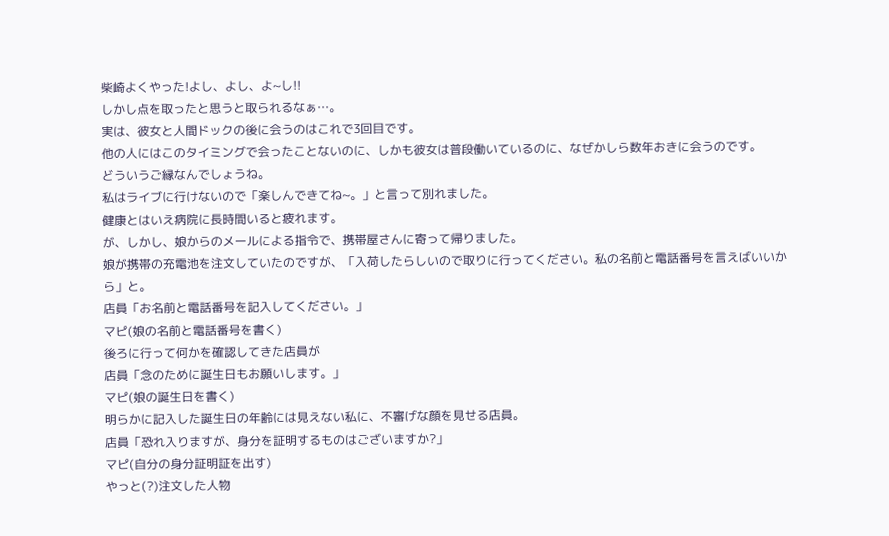柴崎よくやった!よし、よし、よ~し!!
しかし点を取ったと思うと取られるなぁ…。
実は、彼女と人間ドックの後に会うのはこれで3回目です。
他の人にはこのタイミングで会ったことないのに、しかも彼女は普段働いているのに、なぜかしら数年おきに会うのです。
どういうご縁なんでしょうね。
私はライブに行けないので「楽しんできてね~。」と言って別れました。
健康とはいえ病院に長時間いると疲れます。
が、しかし、娘からのメールによる指令で、携帯屋さんに寄って帰りました。
娘が携帯の充電池を注文していたのですが、「入荷したらしいので取りに行ってください。私の名前と電話番号を言えばいいから」と。
店員「お名前と電話番号を記入してください。」
マピ(娘の名前と電話番号を書く)
後ろに行って何かを確認してきた店員が
店員「念のために誕生日もお願いします。」
マピ(娘の誕生日を書く)
明らかに記入した誕生日の年齢には見えない私に、不審げな顔を見せる店員。
店員「恐れ入りますが、身分を証明するものはございますか?」
マピ(自分の身分証明証を出す)
やっと(?)注文した人物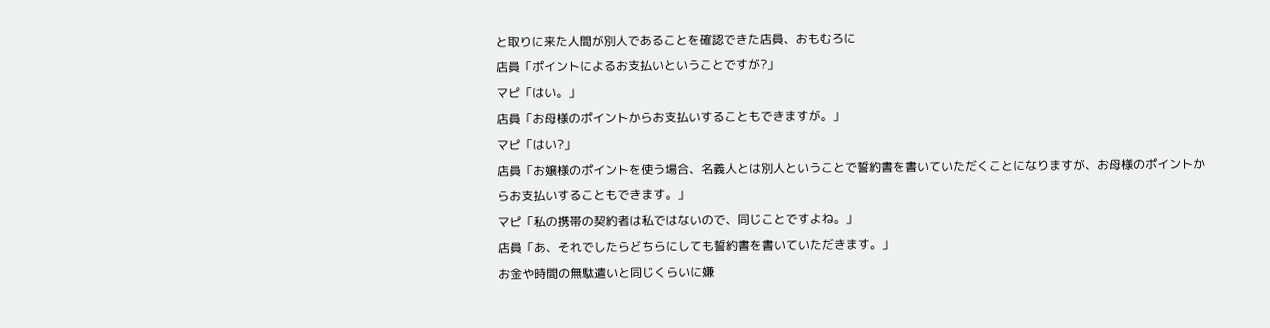と取りに来た人間が別人であることを確認できた店員、おもむろに
店員「ポイントによるお支払いということですが?」
マピ「はい。」
店員「お母様のポイントからお支払いすることもできますが。」
マピ「はい?」
店員「お嬢様のポイントを使う場合、名義人とは別人ということで誓約書を書いていただくことになりますが、お母様のポイントからお支払いすることもできます。」
マピ「私の携帯の契約者は私ではないので、同じことですよね。」
店員「あ、それでしたらどちらにしても誓約書を書いていただきます。」
お金や時間の無駄遣いと同じくらいに嫌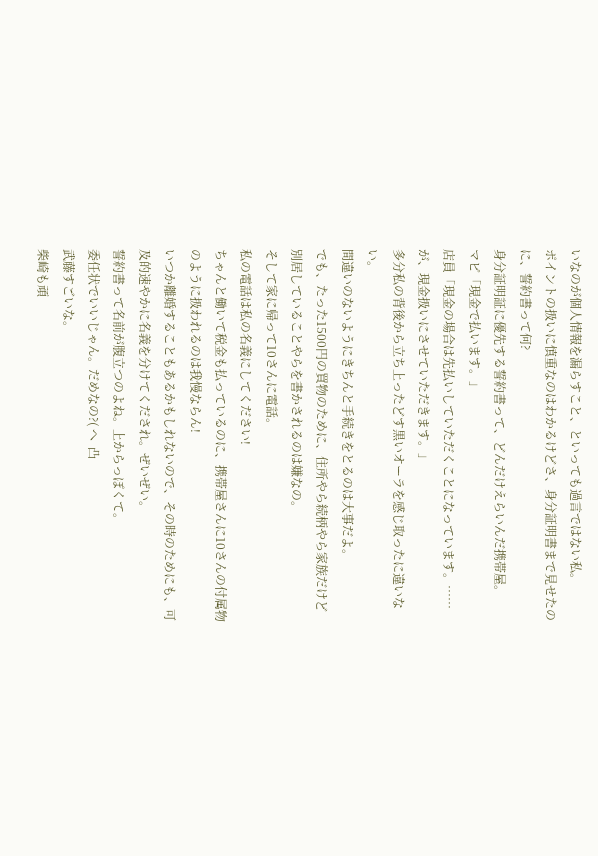いなのが個人情報を漏らすこと、といっても過言ではない私。
ポイントの扱いに慎重なのはわかるけどさ、身分証明書まで見せたのに、誓約書って何?
身分証明証に優先する誓約書って、どんだけえらいんだ携帯屋。
マピ「現金で払います。」
店員「現金の場合は先払いしていただくことになっています。……が、現金扱いにさせていただきます。」
多分私の背後から立ち上ったどす黒いオーラを感じ取ったに違いない。
間違いのないようにきちんと手続きをとるのは大事だよ。
でも、たった1500円の買物のために、住所やら続柄やら家族だけど別居していることやらを書かされるのは嫌なの。
そして家に帰って10さんに電話。
私の電話は私の名義にしてください!
ちゃんと働いて税金も払っているのに、携帯屋さんに10さんの付属物のように扱われるのは我慢ならん!
いつか離婚することもあるかもしれないので、その時のためにも、可及的速やかに名義を分けてくだされ。ぜいぜい。
誓約書って名前が腹立つのよね。上からっぽくて。
委任状でいいじゃん。だめなの?( へ  凸
武藤すごいな。
柴崎も頑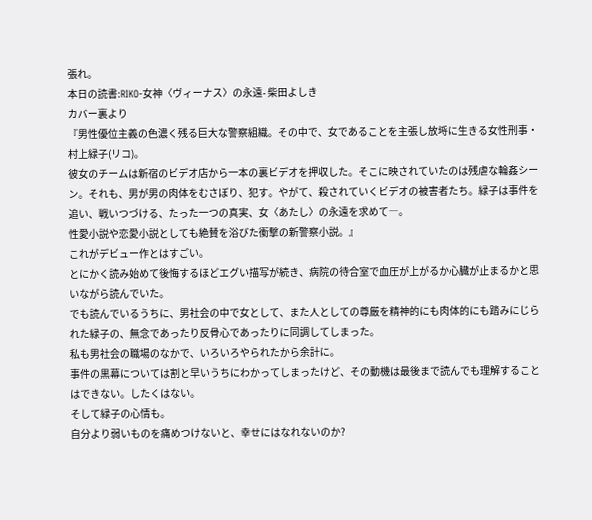張れ。
本日の読書:RIKO-女神〈ヴィーナス〉の永遠- 柴田よしき
カバー裏より
『男性優位主義の色濃く残る巨大な警察組織。その中で、女であることを主張し放埓に生きる女性刑事・村上緑子(リコ)。
彼女のチームは新宿のビデオ店から一本の裏ビデオを押収した。そこに映されていたのは残虐な輪姦シーン。それも、男が男の肉体をむさぼり、犯す。やがて、殺されていくビデオの被害者たち。緑子は事件を追い、戦いつづける、たった一つの真実、女〈あたし〉の永遠を求めて―。
性愛小説や恋愛小説としても絶賛を浴びた衝撃の新警察小説。』
これがデビュー作とはすごい。
とにかく読み始めて後悔するほどエグい描写が続き、病院の待合室で血圧が上がるか心臓が止まるかと思いながら読んでいた。
でも読んでいるうちに、男社会の中で女として、また人としての尊厳を精神的にも肉体的にも踏みにじられた緑子の、無念であったり反骨心であったりに同調してしまった。
私も男社会の職場のなかで、いろいろやられたから余計に。
事件の黒幕については割と早いうちにわかってしまったけど、その動機は最後まで読んでも理解することはできない。したくはない。
そして緑子の心情も。
自分より弱いものを痛めつけないと、幸せにはなれないのか?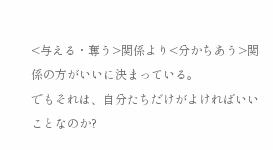<与える・奪う>関係より<分かちあう>関係の方がいいに決まっている。
でもそれは、自分たちだけがよければいいことなのか?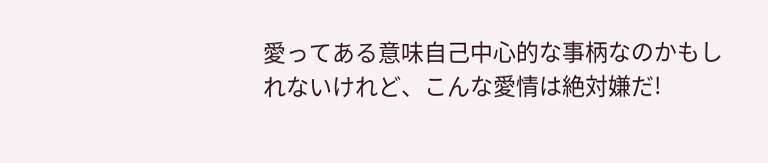愛ってある意味自己中心的な事柄なのかもしれないけれど、こんな愛情は絶対嫌だ!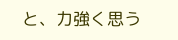と、力強く思う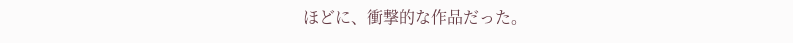ほどに、衝撃的な作品だった。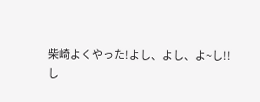柴崎よくやった!よし、よし、よ~し!!
し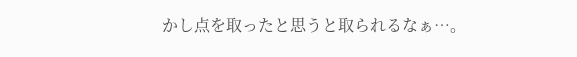かし点を取ったと思うと取られるなぁ…。